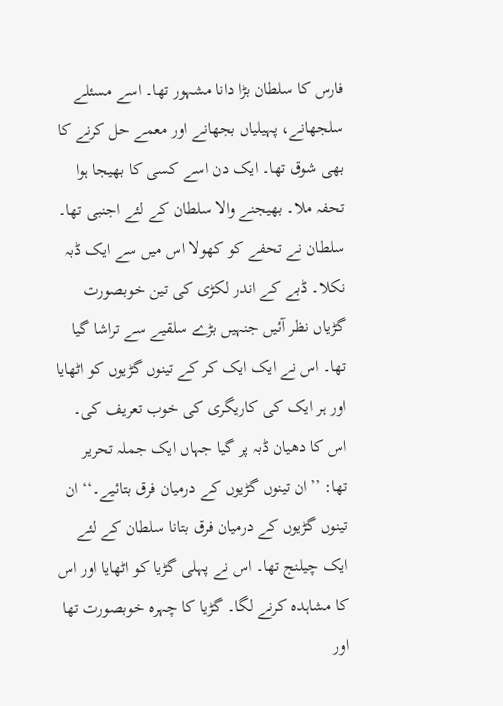فارس کا سلطان بڑا دانا مشہور تھا۔ اسے مسئلے سلجھانے، پہیلیاں بجھانے اور معمے حل کرنے کا بھی شوق تھا۔ ایک دن اسے کسی کا بھیجا ہوا تحفہ ملا۔ بھیجنے والا سلطان کے لئے اجنبی تھا۔ سلطان نے تحفے کو کھولا اس میں سے ایک ڈبہ نکلا۔ ڈبے کے اندر لکڑی کی تین خوبصورت گڑیاں نظر آئیں جنہیں بڑے سلقیے سے تراشا گیا تھا۔ اس نے ایک ایک کر کے تینوں گڑیوں کو اٹھایا اور ہر ایک کی کاریگری کی خوب تعریف کی۔ اس کا دھیان ڈبہ پر گیا جہاں ایک جملہ تحریر تھا: ’’ان تینوں گڑیوں کے درمیان فرق بتائیے۔‘‘ ان تینوں گڑیوں کے درمیان فرق بتانا سلطان کے لئے ایک چیلنج تھا۔ اس نے پہلی گڑیا کو اٹھایا اور اس کا مشاہدہ کرنے لگا۔ گڑیا کا چہرہ خوبصورت تھا اور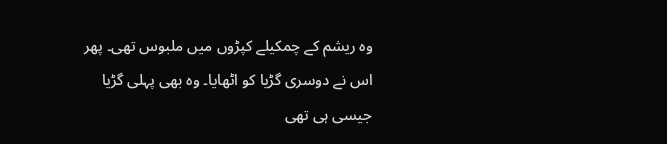وہ ریشم کے چمکیلے کپڑوں میں ملبوس تھی۔ پھر اس نے دوسری گڑیا کو اٹھایا۔ وہ بھی پہلی گڑیا جیسی ہی تھی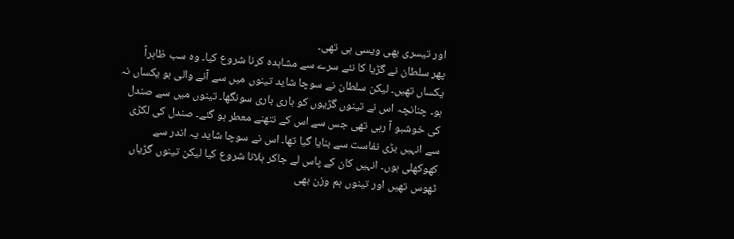اور تیسری بھی ویسی ہی تھی۔
پھر سلطان نے گڑیا کا نئے سرے سے مشاہدہ کرنا شروع کیا۔ وہ سب ظاہراً یکساں تھیں۔ لیکن سلطان نے سوچا شاید تینوں میں سے آنے والی بو یکساں نہ ہو۔ چنانچہ اس نے تینوں گڑیوں کو باری باری سونگھا۔ تینوں میں سے صندل کی خوشبو آ رہی تھی جس سے اس کے نتھنے معطر ہو گئے۔ صندل کی لکڑی سے انہیں بڑی نفاست سے بنایا گیا تھا۔ اس نے سوچا شاید یہ اندر سے کھوکھلی ہوں۔ انہیں کان کے پاس لے جاکر ہلانا شروع کیا لیکن تینوں گڑیاں ٹھوس تھیں اور تینوں ہم وزن بھی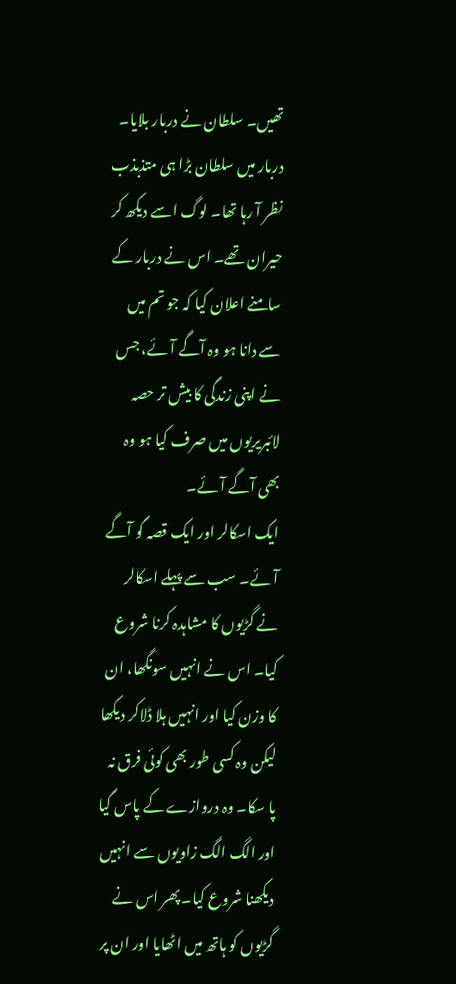تھیں۔ سلطان نے دربار بلایا۔ دربار میں سلطان بڑا ہی متذبذب نظر آ رہا تھا۔ لوگ اسے دیکھ کر حیران تھے۔ اس نے دربار کے سامنے اعلان کیا کہ جو تم میں سے دانا ہو وہ آگے آئے، جس نے اپنی زندگی کا بیش تر حصہ لائبریریوں میں صرف کیا ہو وہ بھی آگے آئے۔
ایک اسکالر اور ایک قصہ گو آگے آئے۔ سب سے پہلے اسکالر نے گڑیوں کا مشاہدہ کرنا شروع کیا۔ اس نے انہیں سونگھا، ان کا وزن کیا اور انہیں ہلا ڈلاکر دیکھا لیکن وہ کسی طور بھی کوئی فرق نہ پا سکا۔ وہ دروازے کے پاس گیا اور الگ الگ زاویوں سے انہیں دیکھنا شروع کیا۔ پھر اس نے گڑیوں کو ہاتھ میں اٹھایا اور ان پر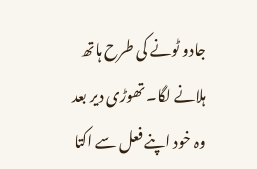جادو ٹونے کی طرح ہاتھ ہلانے لگا۔ تھوڑی دیر بعد وہ خود اپنے فعل سے اکتا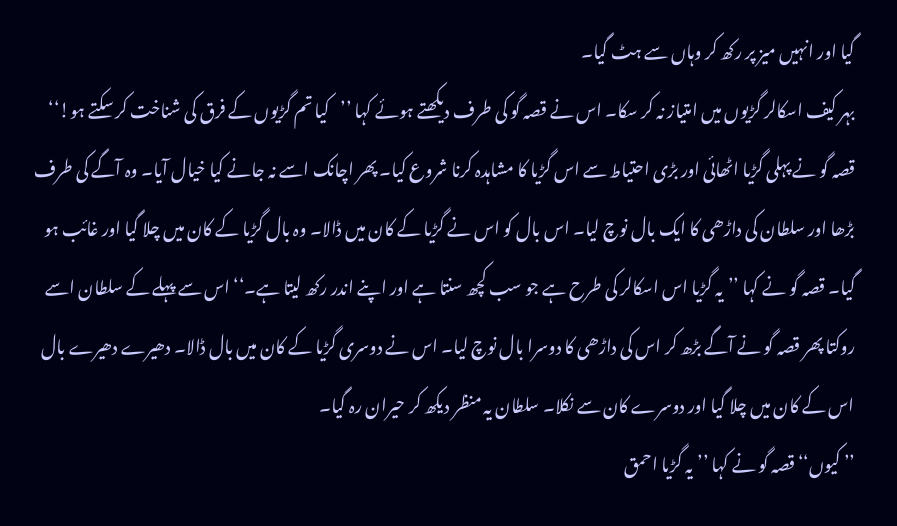گیا اور انہیں میز پر رکھ کر وہاں سے ہٹ گیا۔
بہر کیف اسکالر گڑیوں میں امتیاز نہ کر سکا۔ اس نے قصہ گو کی طرف دیکھتے ہوئے کہا ’’کیا تم گڑیوں کے فرق کی شناخت کر سکتے ہو!‘‘
قصہ گو نے پہلی گڑیا اٹھائی اور بڑی احتیاط سے اس گڑیا کا مشاہدہ کرنا شروع کیا۔ پھر اچانک اسے نہ جانے کیا خیال آیا۔ وہ آگے کی طرف بڑھا اور سلطان کی داڑھی کا ایک بال نوچ لیا۔ اس بال کو اس نے گڑیا کے کان میں ڈالا۔ وہ بال گڑیا کے کان میں چلا گیا اور غائب ہو گیا۔ قصہ گو نے کہا ’’یہ گڑیا اس اسکالر کی طرح ہے جو سب کچھ سنتا ہے اور اپنے اندر رکھ لیتا ہے۔‘‘ اس سے پہلے کے سلطان اسے روکتا پھر قصہ گو نے آگے بڑھ کر اس کی داڑھی کا دوسرا بال نوچ لیا۔ اس نے دوسری گڑیا کے کان میں بال ڈالا۔ دھیرے دھیرے بال اس کے کان میں چلا گیا اور دوسرے کان سے نکلا۔ سلطان یہ منظر دیکھ کر حیران رہ گیا۔
’’ کیوں‘‘ قصہ گو نے کہا ’’یہ گڑیا احمق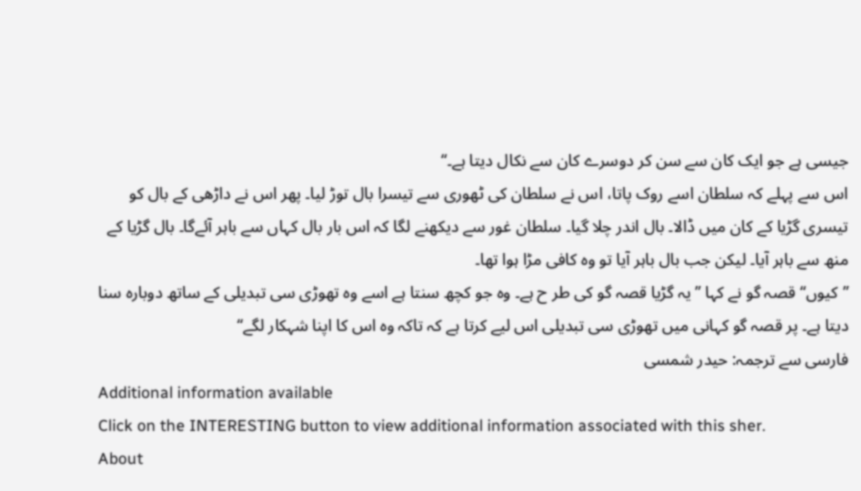جیسی ہے جو ایک کان سے سن کر دوسرے کان سے نکال دیتا ہے۔‘‘
اس سے پہلے کہ سلطان اسے روک پاتا، اس نے سلطان کی ٹھوری سے تیسرا بال توڑ لیا۔ پھر اس نے داڑھی کے بال کو تیسری گڑیا کے کان میں ڈالا۔ بال اندر چلا گیا۔ سلطان غور سے دیکھنے لگا کہ اس بار بال کہاں سے باہر آئےگا۔ بال گڑیا کے منھ سے باہر آیا۔ لیکن جب بال باہر آیا تو وہ کافی مڑا ہوا تھا۔
’’کیوں‘‘ قصہ گو نے کہا ’’یہ گڑیا قصہ گو کی طر ح ہے۔ وہ جو کچھ سنتا ہے اسے وہ تھوڑی سی تبدیلی کے ساتھ دوبارہ سنا دیتا ہے۔ پر قصہ گو کہانی میں تھوڑی سی تبدیلی اس لیے کرتا ہے کہ تاکہ وہ اس کا اپنا شہکار لگے‘‘
فارسی سے ترجمہ: حیدر شمسی
Additional information available
Click on the INTERESTING button to view additional information associated with this sher.
About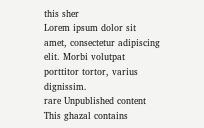this sher
Lorem ipsum dolor sit amet, consectetur adipiscing elit. Morbi volutpat porttitor tortor, varius dignissim.
rare Unpublished content
This ghazal contains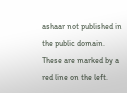ashaar not published in the public domain. These are marked by a red line on the left.